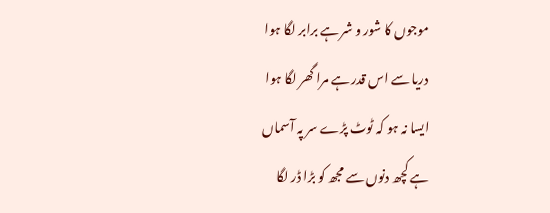موجوں کا شور و شر ہے برابر لگا ہوا
دریا سے اس قدر ہے مرا گھر لگا ہوا
ایسا نہ ہو کہ ٹوٹ پڑے سر پہ آسماں
ہے کچھ دنوں سے مجھ کو بڑا ڈر لگا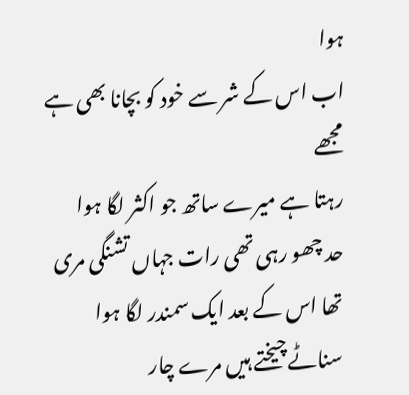ہوا
اب اس کے شر سے خود کو بچانا بھی ہے مجھے
رہتا ہے میرے ساتھ جو اکثر لگا ہوا
حد چھو رہی تھی رات جہاں تشنگی مری
تھا اس کے بعد ایک سمندر لگا ہوا
سناٹے چیختے ہیں مرے چار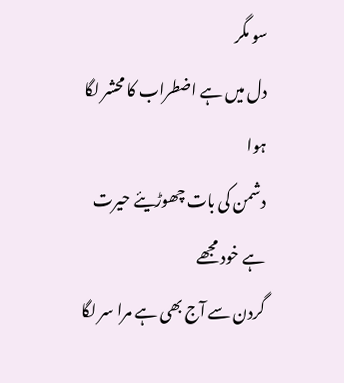سو مگر
دل میں ہے اضطراب کا محشر لگا ہوا
دشمن کی بات چھوڑیئے حیرت ہے خود مجھے
گردن سے آج بھی ہے مرا سر لگا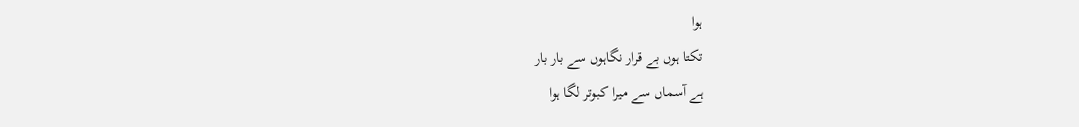ہوا
تکتا ہوں بے قرار نگاہوں سے بار بار
ہے آسماں سے میرا کبوتر لگا ہوا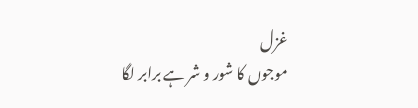غزل
موجوں کا شور و شر ہے برابر لگا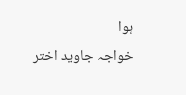ہوا
خواجہ جاوید اختر